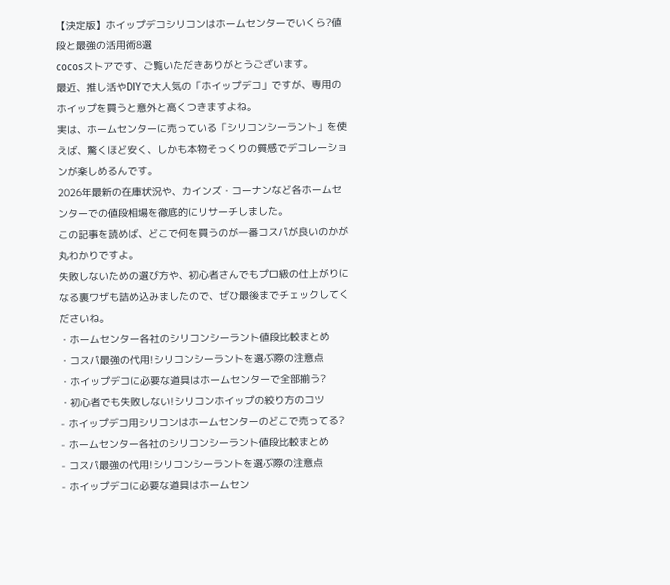【決定版】ホイップデコシリコンはホームセンターでいくら?値段と最強の活用術8選
cocosストアです、ご覧いただきありがとうございます。
最近、推し活やDIYで大人気の「ホイップデコ」ですが、専用のホイップを買うと意外と高くつきますよね。
実は、ホームセンターに売っている「シリコンシーラント」を使えば、驚くほど安く、しかも本物そっくりの質感でデコレーションが楽しめるんです。
2026年最新の在庫状況や、カインズ・コーナンなど各ホームセンターでの値段相場を徹底的にリサーチしました。
この記事を読めば、どこで何を買うのが一番コスパが良いのかが丸わかりですよ。
失敗しないための選び方や、初心者さんでもプロ級の仕上がりになる裏ワザも詰め込みましたので、ぜひ最後までチェックしてくださいね。
・ホームセンター各社のシリコンシーラント値段比較まとめ
・コスパ最強の代用!シリコンシーラントを選ぶ際の注意点
・ホイップデコに必要な道具はホームセンターで全部揃う?
・初心者でも失敗しない!シリコンホイップの絞り方のコツ
- ホイップデコ用シリコンはホームセンターのどこで売ってる?
- ホームセンター各社のシリコンシーラント値段比較まとめ
- コスパ最強の代用!シリコンシーラントを選ぶ際の注意点
- ホイップデコに必要な道具はホームセン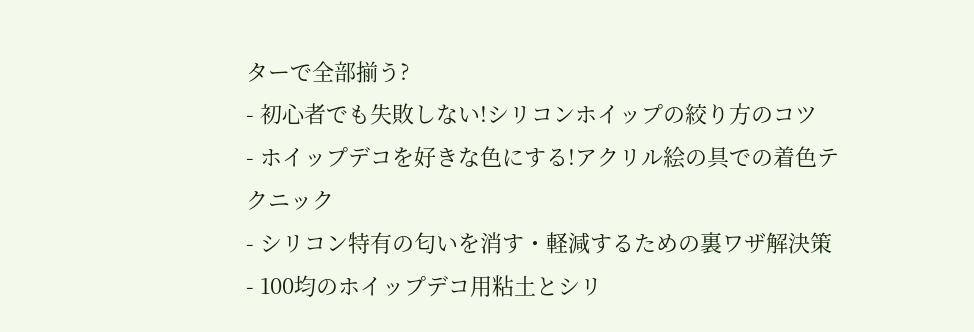ターで全部揃う?
- 初心者でも失敗しない!シリコンホイップの絞り方のコツ
- ホイップデコを好きな色にする!アクリル絵の具での着色テクニック
- シリコン特有の匂いを消す・軽減するための裏ワザ解決策
- 100均のホイップデコ用粘土とシリ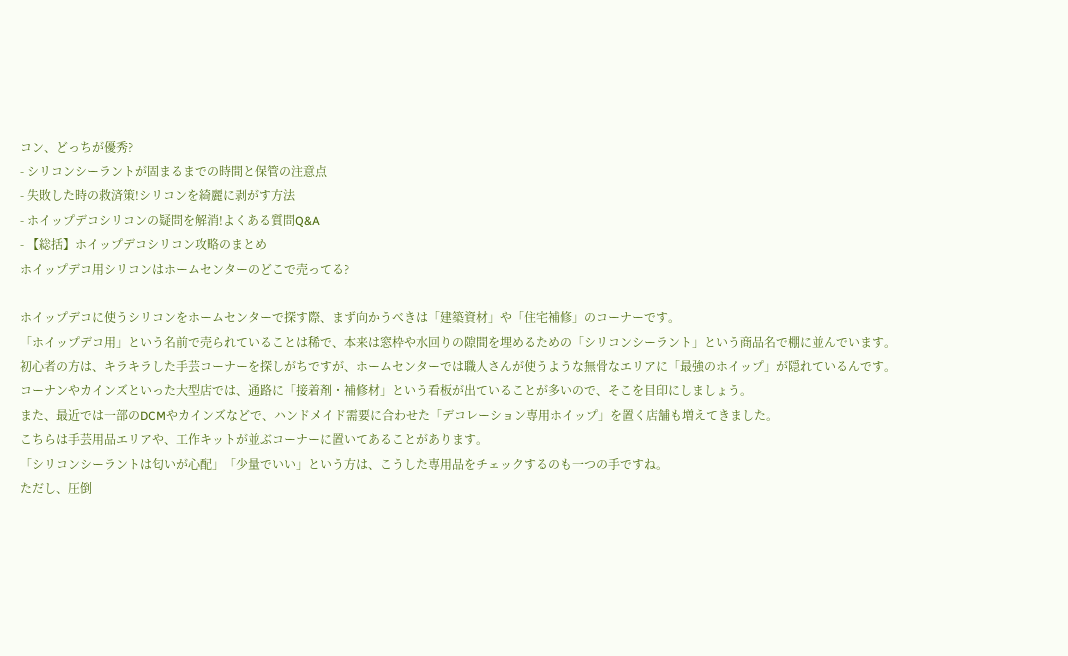コン、どっちが優秀?
- シリコンシーラントが固まるまでの時間と保管の注意点
- 失敗した時の救済策!シリコンを綺麗に剥がす方法
- ホイップデコシリコンの疑問を解消!よくある質問Q&A
- 【総括】ホイップデコシリコン攻略のまとめ
ホイップデコ用シリコンはホームセンターのどこで売ってる?

ホイップデコに使うシリコンをホームセンターで探す際、まず向かうべきは「建築資材」や「住宅補修」のコーナーです。
「ホイップデコ用」という名前で売られていることは稀で、本来は窓枠や水回りの隙間を埋めるための「シリコンシーラント」という商品名で棚に並んでいます。
初心者の方は、キラキラした手芸コーナーを探しがちですが、ホームセンターでは職人さんが使うような無骨なエリアに「最強のホイップ」が隠れているんです。
コーナンやカインズといった大型店では、通路に「接着剤・補修材」という看板が出ていることが多いので、そこを目印にしましょう。
また、最近では一部のDCMやカインズなどで、ハンドメイド需要に合わせた「デコレーション専用ホイップ」を置く店舗も増えてきました。
こちらは手芸用品エリアや、工作キットが並ぶコーナーに置いてあることがあります。
「シリコンシーラントは匂いが心配」「少量でいい」という方は、こうした専用品をチェックするのも一つの手ですね。
ただし、圧倒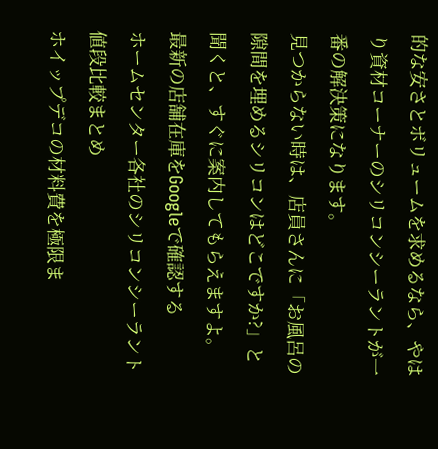的な安さとボリュームを求めるなら、やはり資材コーナーのシリコンシーラントが一番の解決策になります。
見つからない時は、店員さんに「お風呂の隙間を埋めるシリコンはどこですか?」と聞くと、すぐに案内してもらえますよ。
最新の店舗在庫をGoogleで確認する
ホームセンター各社のシリコンシーラント値段比較まとめ
ホイップデコの材料費を極限ま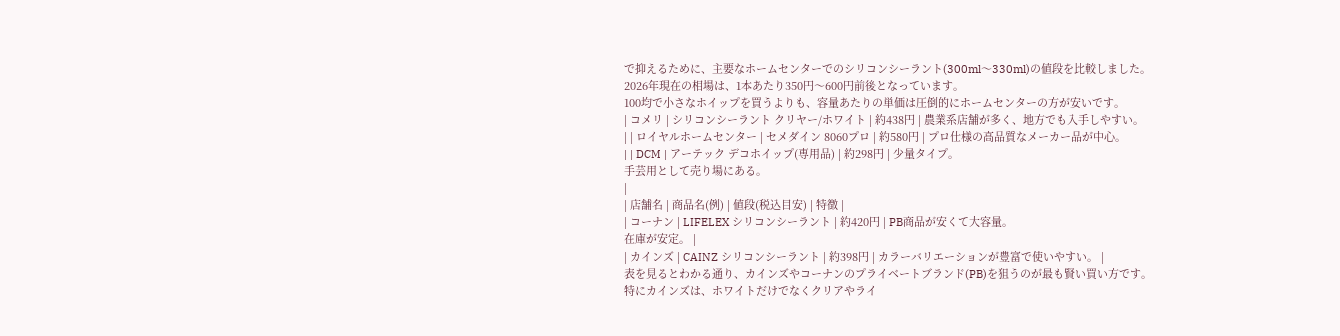で抑えるために、主要なホームセンターでのシリコンシーラント(300ml〜330ml)の値段を比較しました。
2026年現在の相場は、1本あたり350円〜600円前後となっています。
100均で小さなホイップを買うよりも、容量あたりの単価は圧倒的にホームセンターの方が安いです。
| コメリ | シリコンシーラント クリヤー/ホワイト | 約438円 | 農業系店舗が多く、地方でも入手しやすい。
| | ロイヤルホームセンター | セメダイン 8060プロ | 約580円 | プロ仕様の高品質なメーカー品が中心。
| | DCM | アーテック デコホイップ(専用品) | 約298円 | 少量タイプ。
手芸用として売り場にある。
|
| 店舗名 | 商品名(例) | 値段(税込目安) | 特徴 |
| コーナン | LIFELEX シリコンシーラント | 約420円 | PB商品が安くて大容量。
在庫が安定。 |
| カインズ | CAINZ シリコンシーラント | 約398円 | カラーバリエーションが豊富で使いやすい。 |
表を見るとわかる通り、カインズやコーナンのプライベートブランド(PB)を狙うのが最も賢い買い方です。
特にカインズは、ホワイトだけでなくクリアやライ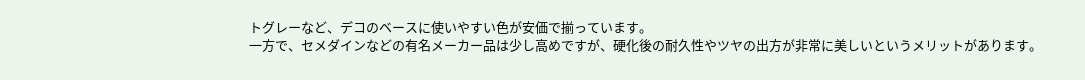トグレーなど、デコのベースに使いやすい色が安価で揃っています。
一方で、セメダインなどの有名メーカー品は少し高めですが、硬化後の耐久性やツヤの出方が非常に美しいというメリットがあります。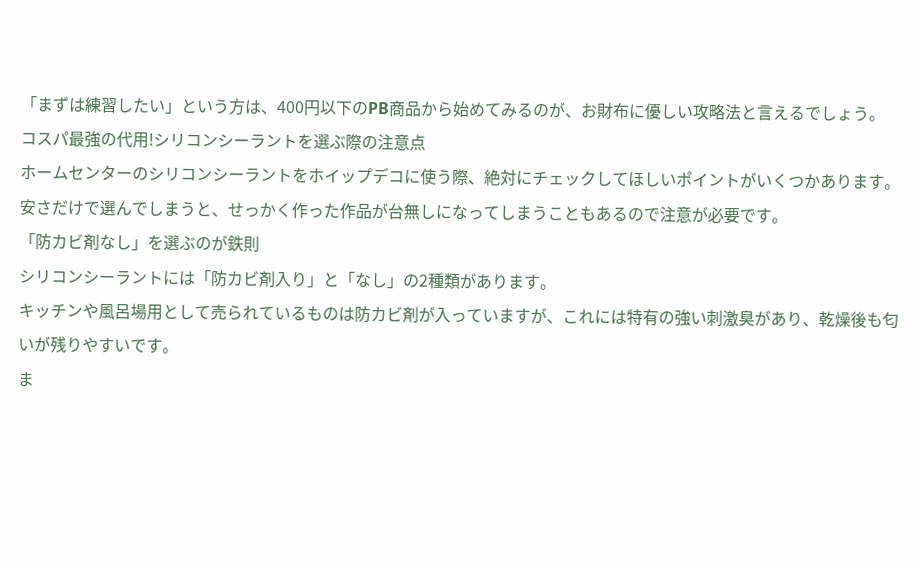「まずは練習したい」という方は、400円以下のPB商品から始めてみるのが、お財布に優しい攻略法と言えるでしょう。
コスパ最強の代用!シリコンシーラントを選ぶ際の注意点
ホームセンターのシリコンシーラントをホイップデコに使う際、絶対にチェックしてほしいポイントがいくつかあります。
安さだけで選んでしまうと、せっかく作った作品が台無しになってしまうこともあるので注意が必要です。
「防カビ剤なし」を選ぶのが鉄則
シリコンシーラントには「防カビ剤入り」と「なし」の2種類があります。
キッチンや風呂場用として売られているものは防カビ剤が入っていますが、これには特有の強い刺激臭があり、乾燥後も匂いが残りやすいです。
ま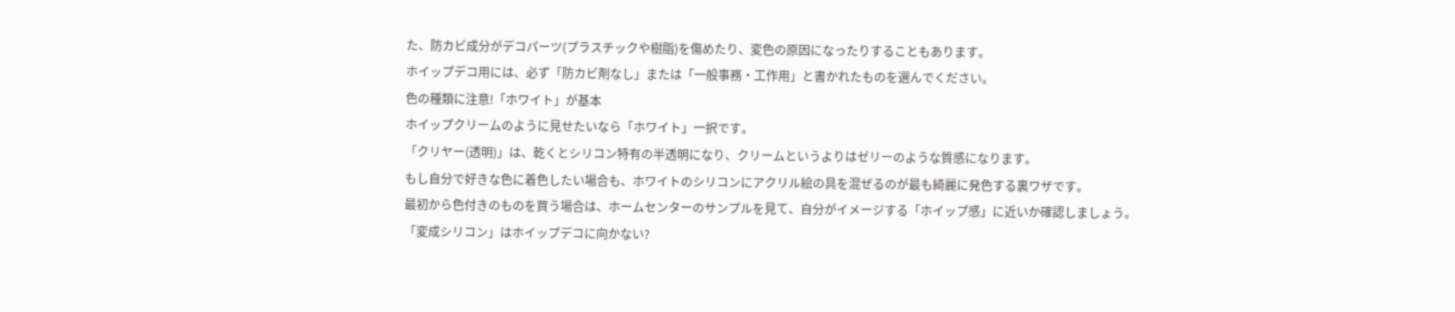た、防カビ成分がデコパーツ(プラスチックや樹脂)を傷めたり、変色の原因になったりすることもあります。
ホイップデコ用には、必ず「防カビ剤なし」または「一般事務・工作用」と書かれたものを選んでください。
色の種類に注意!「ホワイト」が基本
ホイップクリームのように見せたいなら「ホワイト」一択です。
「クリヤー(透明)」は、乾くとシリコン特有の半透明になり、クリームというよりはゼリーのような質感になります。
もし自分で好きな色に着色したい場合も、ホワイトのシリコンにアクリル絵の具を混ぜるのが最も綺麗に発色する裏ワザです。
最初から色付きのものを買う場合は、ホームセンターのサンプルを見て、自分がイメージする「ホイップ感」に近いか確認しましょう。
「変成シリコン」はホイップデコに向かない?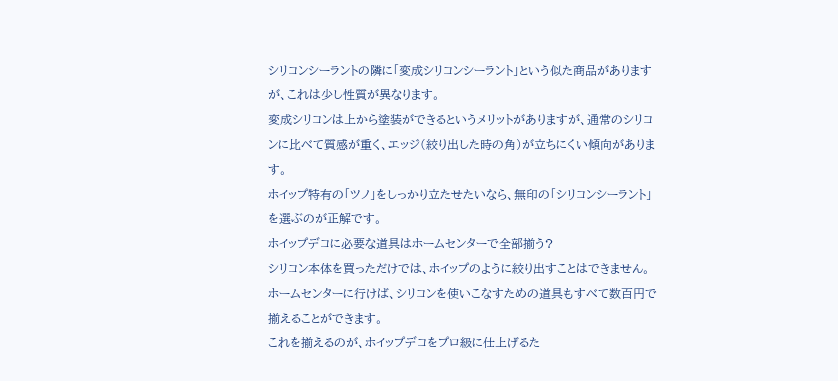シリコンシーラントの隣に「変成シリコンシーラント」という似た商品がありますが、これは少し性質が異なります。
変成シリコンは上から塗装ができるというメリットがありますが、通常のシリコンに比べて質感が重く、エッジ(絞り出した時の角)が立ちにくい傾向があります。
ホイップ特有の「ツノ」をしっかり立たせたいなら、無印の「シリコンシーラント」を選ぶのが正解です。
ホイップデコに必要な道具はホームセンターで全部揃う?
シリコン本体を買っただけでは、ホイップのように絞り出すことはできません。
ホームセンターに行けば、シリコンを使いこなすための道具もすべて数百円で揃えることができます。
これを揃えるのが、ホイップデコをプロ級に仕上げるた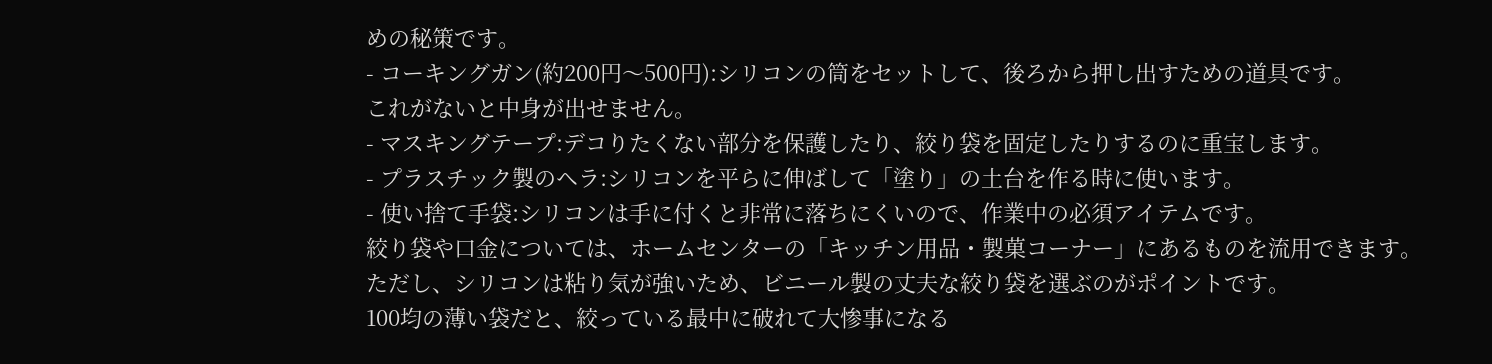めの秘策です。
- コーキングガン(約200円〜500円):シリコンの筒をセットして、後ろから押し出すための道具です。
これがないと中身が出せません。
- マスキングテープ:デコりたくない部分を保護したり、絞り袋を固定したりするのに重宝します。
- プラスチック製のヘラ:シリコンを平らに伸ばして「塗り」の土台を作る時に使います。
- 使い捨て手袋:シリコンは手に付くと非常に落ちにくいので、作業中の必須アイテムです。
絞り袋や口金については、ホームセンターの「キッチン用品・製菓コーナー」にあるものを流用できます。
ただし、シリコンは粘り気が強いため、ビニール製の丈夫な絞り袋を選ぶのがポイントです。
100均の薄い袋だと、絞っている最中に破れて大惨事になる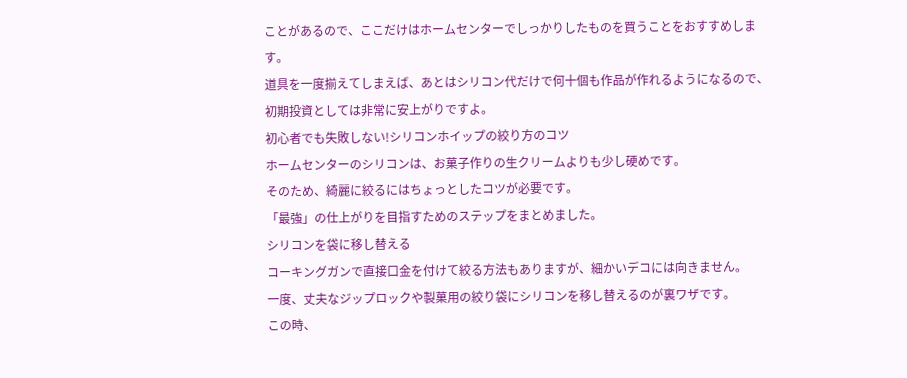ことがあるので、ここだけはホームセンターでしっかりしたものを買うことをおすすめします。
道具を一度揃えてしまえば、あとはシリコン代だけで何十個も作品が作れるようになるので、初期投資としては非常に安上がりですよ。
初心者でも失敗しない!シリコンホイップの絞り方のコツ
ホームセンターのシリコンは、お菓子作りの生クリームよりも少し硬めです。
そのため、綺麗に絞るにはちょっとしたコツが必要です。
「最強」の仕上がりを目指すためのステップをまとめました。
シリコンを袋に移し替える
コーキングガンで直接口金を付けて絞る方法もありますが、細かいデコには向きません。
一度、丈夫なジップロックや製菓用の絞り袋にシリコンを移し替えるのが裏ワザです。
この時、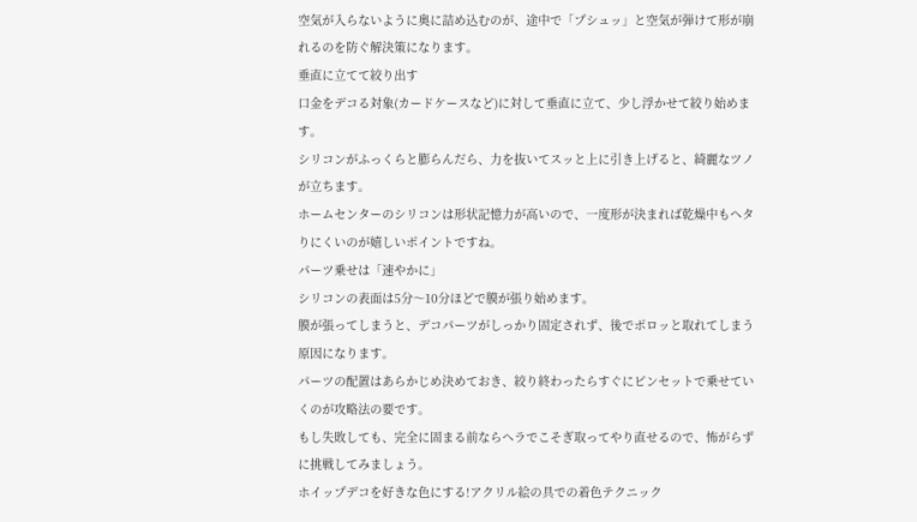空気が入らないように奥に詰め込むのが、途中で「プシュッ」と空気が弾けて形が崩れるのを防ぐ解決策になります。
垂直に立てて絞り出す
口金をデコる対象(カードケースなど)に対して垂直に立て、少し浮かせて絞り始めます。
シリコンがふっくらと膨らんだら、力を抜いてスッと上に引き上げると、綺麗なツノが立ちます。
ホームセンターのシリコンは形状記憶力が高いので、一度形が決まれば乾燥中もヘタりにくいのが嬉しいポイントですね。
パーツ乗せは「速やかに」
シリコンの表面は5分〜10分ほどで膜が張り始めます。
膜が張ってしまうと、デコパーツがしっかり固定されず、後でポロッと取れてしまう原因になります。
パーツの配置はあらかじめ決めておき、絞り終わったらすぐにピンセットで乗せていくのが攻略法の要です。
もし失敗しても、完全に固まる前ならヘラでこそぎ取ってやり直せるので、怖がらずに挑戦してみましょう。
ホイップデコを好きな色にする!アクリル絵の具での着色テクニック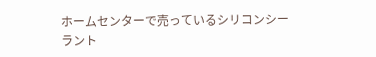ホームセンターで売っているシリコンシーラント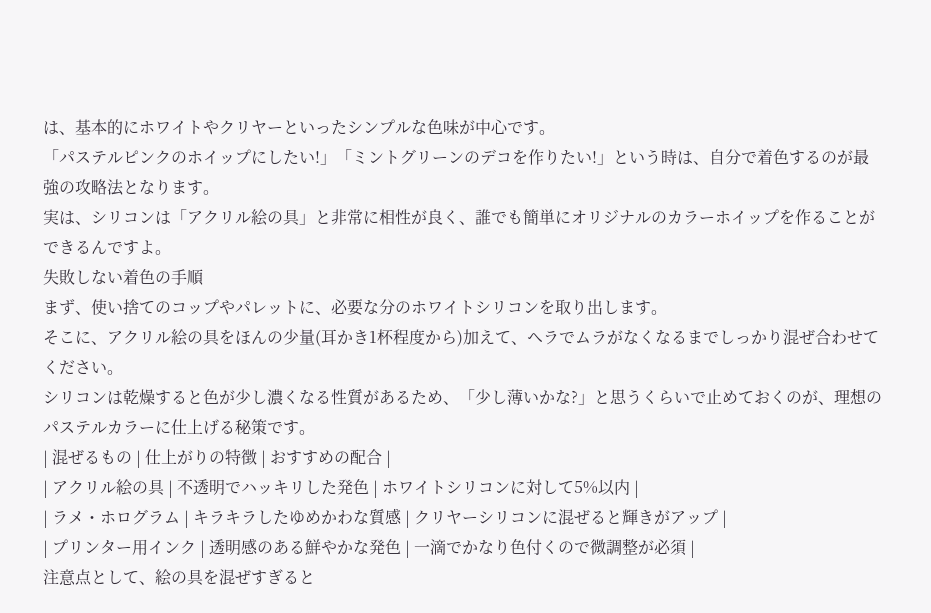は、基本的にホワイトやクリヤーといったシンプルな色味が中心です。
「パステルピンクのホイップにしたい!」「ミントグリーンのデコを作りたい!」という時は、自分で着色するのが最強の攻略法となります。
実は、シリコンは「アクリル絵の具」と非常に相性が良く、誰でも簡単にオリジナルのカラーホイップを作ることができるんですよ。
失敗しない着色の手順
まず、使い捨てのコップやパレットに、必要な分のホワイトシリコンを取り出します。
そこに、アクリル絵の具をほんの少量(耳かき1杯程度から)加えて、ヘラでムラがなくなるまでしっかり混ぜ合わせてください。
シリコンは乾燥すると色が少し濃くなる性質があるため、「少し薄いかな?」と思うくらいで止めておくのが、理想のパステルカラーに仕上げる秘策です。
| 混ぜるもの | 仕上がりの特徴 | おすすめの配合 |
| アクリル絵の具 | 不透明でハッキリした発色 | ホワイトシリコンに対して5%以内 |
| ラメ・ホログラム | キラキラしたゆめかわな質感 | クリヤーシリコンに混ぜると輝きがアップ |
| プリンター用インク | 透明感のある鮮やかな発色 | 一滴でかなり色付くので微調整が必須 |
注意点として、絵の具を混ぜすぎると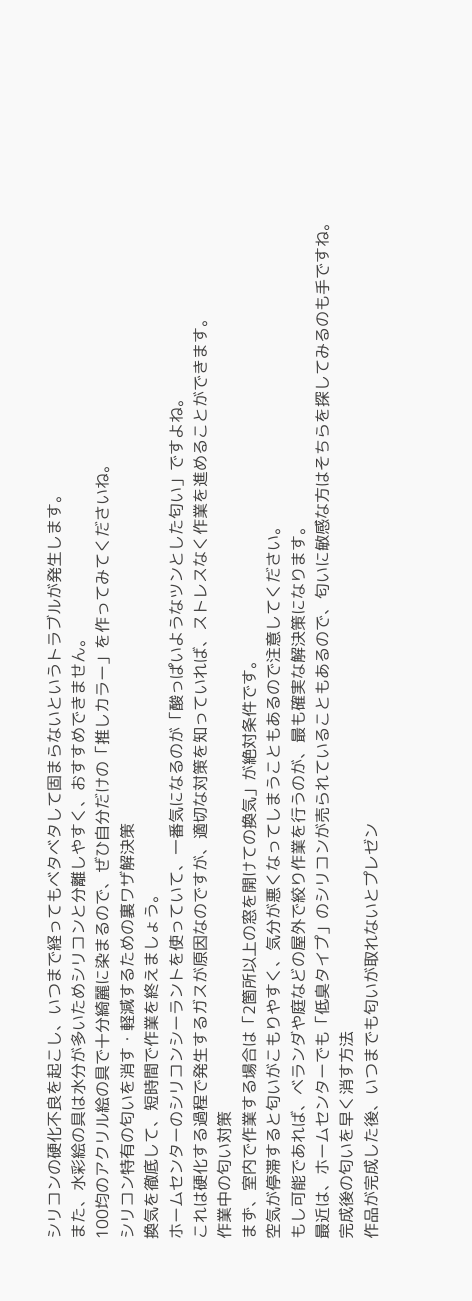シリコンの硬化不良を起こし、いつまで経ってもベタベタして固まらないというトラブルが発生します。
また、水彩絵の具は水分が多いためシリコンと分離しやすく、おすすめできません。
100均のアクリル絵の具で十分綺麗に染まるので、ぜひ自分だけの「推しカラー」を作ってみてくださいね。
シリコン特有の匂いを消す・軽減するための裏ワザ解決策
換気を徹底して、短時間で作業を終えましょう。
ホームセンターのシリコンシーラントを使っていて、一番気になるのが「酸っぱいようなツンとした匂い」ですよね。
これは硬化する過程で発生するガスが原因なのですが、適切な対策を知っていれば、ストレスなく作業を進めることができます。
作業中の匂い対策
まず、室内で作業する場合は「2箇所以上の窓を開けての換気」が絶対条件です。
空気が停滞すると匂いがこもりやすく、気分が悪くなってしまうこともあるので注意してください。
もし可能であれば、ベランダや庭などの屋外で絞り作業を行うのが、最も確実な解決策になります。
最近は、ホームセンターでも「低臭タイプ」のシリコンが売られていることもあるので、匂いに敏感な方はそちらを探してみるのも手ですね。
完成後の匂いを早く消す方法
作品が完成した後、いつまでも匂いが取れないとプレゼン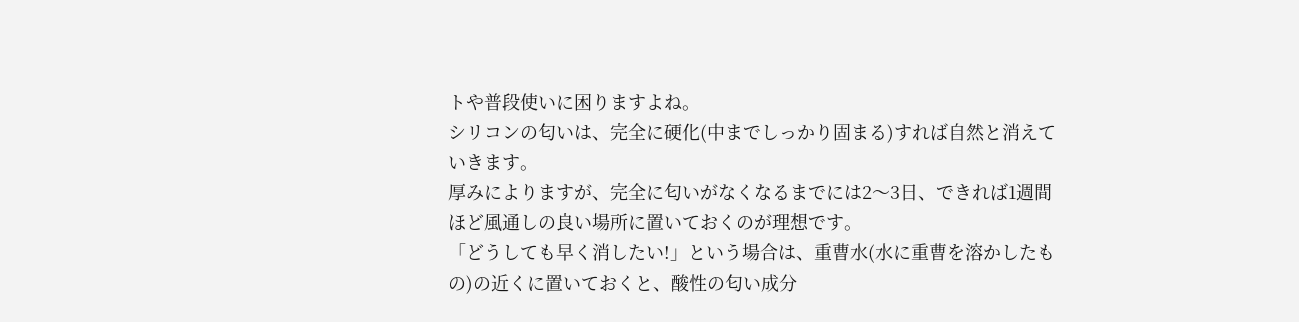トや普段使いに困りますよね。
シリコンの匂いは、完全に硬化(中までしっかり固まる)すれば自然と消えていきます。
厚みによりますが、完全に匂いがなくなるまでには2〜3日、できれば1週間ほど風通しの良い場所に置いておくのが理想です。
「どうしても早く消したい!」という場合は、重曹水(水に重曹を溶かしたもの)の近くに置いておくと、酸性の匂い成分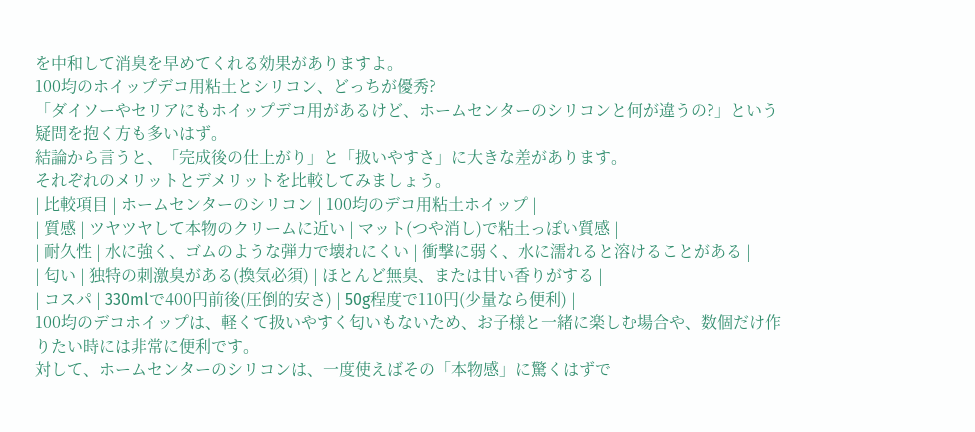を中和して消臭を早めてくれる効果がありますよ。
100均のホイップデコ用粘土とシリコン、どっちが優秀?
「ダイソーやセリアにもホイップデコ用があるけど、ホームセンターのシリコンと何が違うの?」という疑問を抱く方も多いはず。
結論から言うと、「完成後の仕上がり」と「扱いやすさ」に大きな差があります。
それぞれのメリットとデメリットを比較してみましょう。
| 比較項目 | ホームセンターのシリコン | 100均のデコ用粘土ホイップ |
| 質感 | ツヤツヤして本物のクリームに近い | マット(つや消し)で粘土っぽい質感 |
| 耐久性 | 水に強く、ゴムのような弾力で壊れにくい | 衝撃に弱く、水に濡れると溶けることがある |
| 匂い | 独特の刺激臭がある(換気必須) | ほとんど無臭、または甘い香りがする |
| コスパ | 330mlで400円前後(圧倒的安さ) | 50g程度で110円(少量なら便利) |
100均のデコホイップは、軽くて扱いやすく匂いもないため、お子様と一緒に楽しむ場合や、数個だけ作りたい時には非常に便利です。
対して、ホームセンターのシリコンは、一度使えばその「本物感」に驚くはずで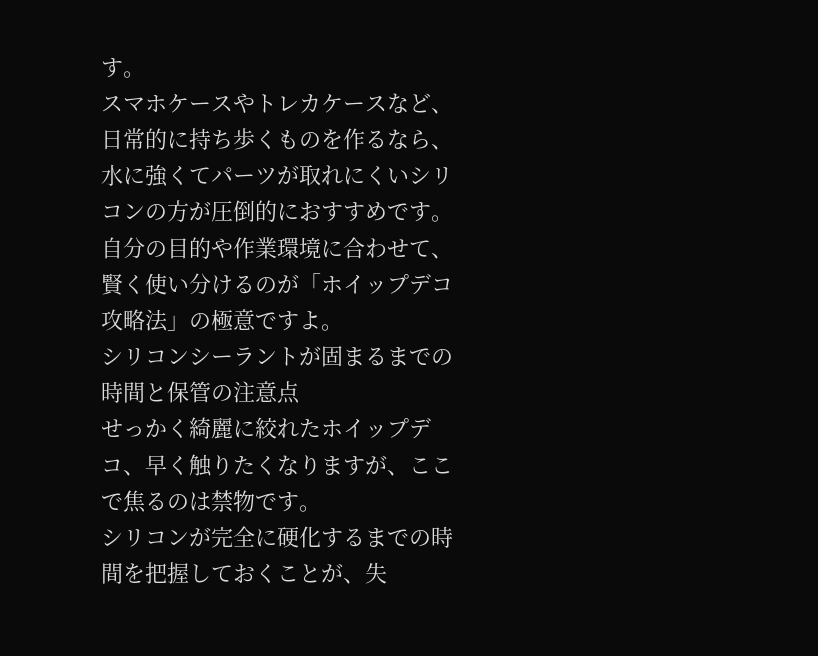す。
スマホケースやトレカケースなど、日常的に持ち歩くものを作るなら、水に強くてパーツが取れにくいシリコンの方が圧倒的におすすめです。
自分の目的や作業環境に合わせて、賢く使い分けるのが「ホイップデコ攻略法」の極意ですよ。
シリコンシーラントが固まるまでの時間と保管の注意点
せっかく綺麗に絞れたホイップデコ、早く触りたくなりますが、ここで焦るのは禁物です。
シリコンが完全に硬化するまでの時間を把握しておくことが、失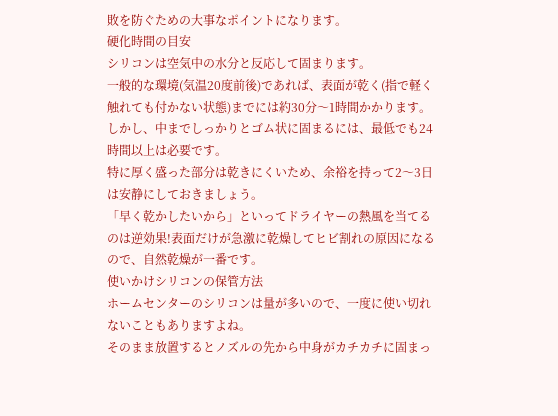敗を防ぐための大事なポイントになります。
硬化時間の目安
シリコンは空気中の水分と反応して固まります。
一般的な環境(気温20度前後)であれば、表面が乾く(指で軽く触れても付かない状態)までには約30分〜1時間かかります。
しかし、中までしっかりとゴム状に固まるには、最低でも24時間以上は必要です。
特に厚く盛った部分は乾きにくいため、余裕を持って2〜3日は安静にしておきましょう。
「早く乾かしたいから」といってドライヤーの熱風を当てるのは逆効果!表面だけが急激に乾燥してヒビ割れの原因になるので、自然乾燥が一番です。
使いかけシリコンの保管方法
ホームセンターのシリコンは量が多いので、一度に使い切れないこともありますよね。
そのまま放置するとノズルの先から中身がカチカチに固まっ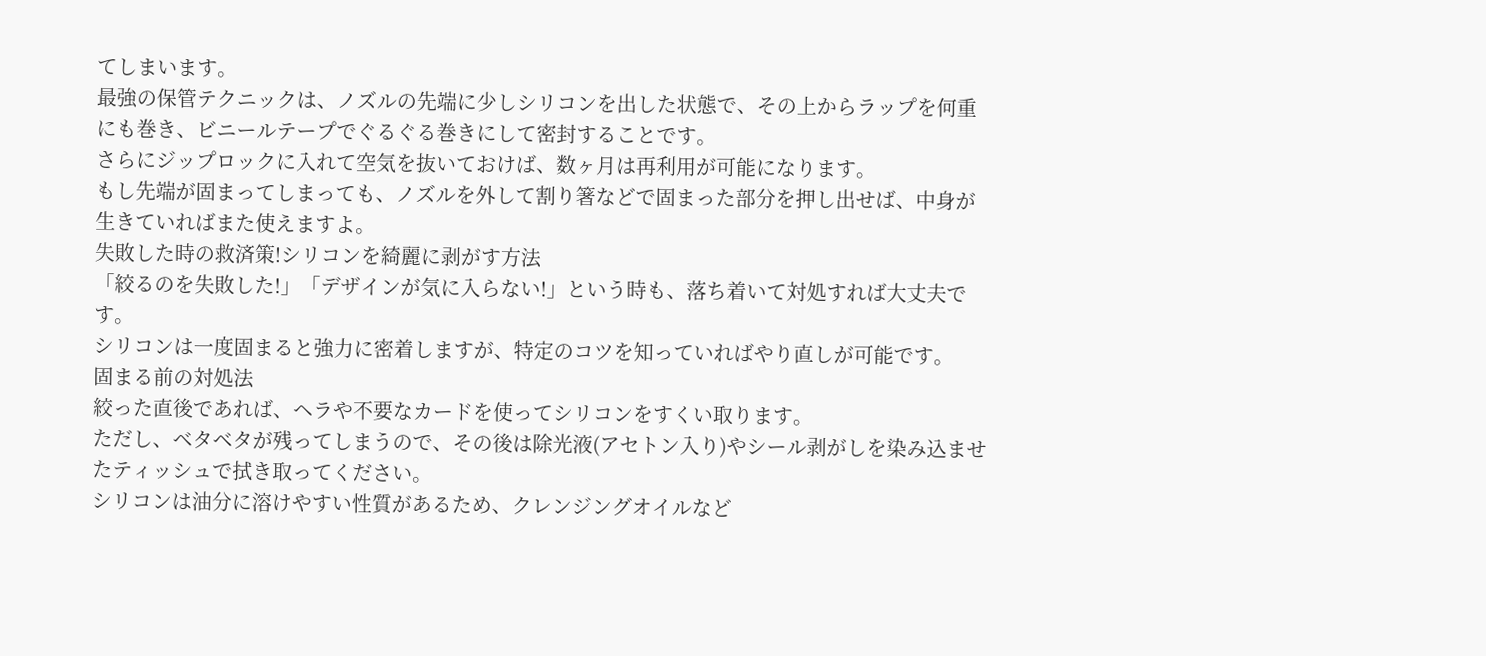てしまいます。
最強の保管テクニックは、ノズルの先端に少しシリコンを出した状態で、その上からラップを何重にも巻き、ビニールテープでぐるぐる巻きにして密封することです。
さらにジップロックに入れて空気を抜いておけば、数ヶ月は再利用が可能になります。
もし先端が固まってしまっても、ノズルを外して割り箸などで固まった部分を押し出せば、中身が生きていればまた使えますよ。
失敗した時の救済策!シリコンを綺麗に剥がす方法
「絞るのを失敗した!」「デザインが気に入らない!」という時も、落ち着いて対処すれば大丈夫です。
シリコンは一度固まると強力に密着しますが、特定のコツを知っていればやり直しが可能です。
固まる前の対処法
絞った直後であれば、ヘラや不要なカードを使ってシリコンをすくい取ります。
ただし、ベタベタが残ってしまうので、その後は除光液(アセトン入り)やシール剥がしを染み込ませたティッシュで拭き取ってください。
シリコンは油分に溶けやすい性質があるため、クレンジングオイルなど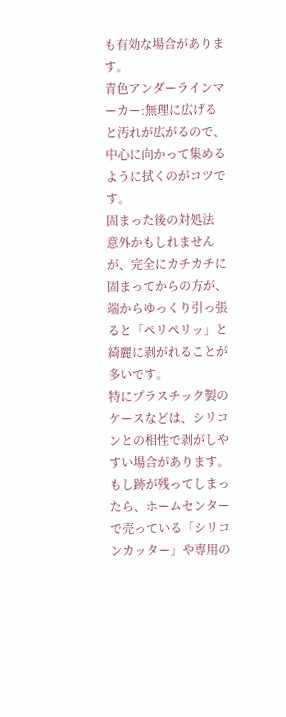も有効な場合があります。
青色アンダーラインマーカー:無理に広げると汚れが広がるので、中心に向かって集めるように拭くのがコツです。
固まった後の対処法
意外かもしれませんが、完全にカチカチに固まってからの方が、端からゆっくり引っ張ると「ペリペリッ」と綺麗に剥がれることが多いです。
特にプラスチック製のケースなどは、シリコンとの相性で剥がしやすい場合があります。
もし跡が残ってしまったら、ホームセンターで売っている「シリコンカッター」や専用の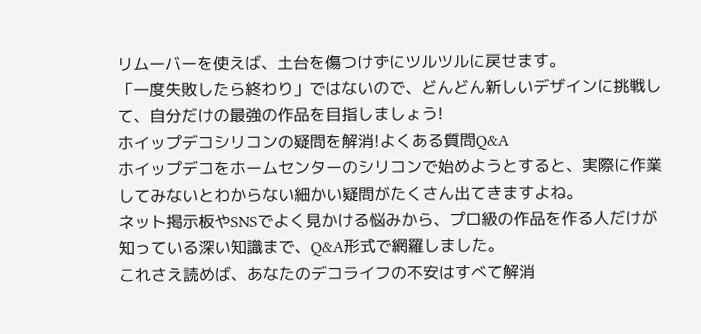リムーバーを使えば、土台を傷つけずにツルツルに戻せます。
「一度失敗したら終わり」ではないので、どんどん新しいデザインに挑戦して、自分だけの最強の作品を目指しましょう!
ホイップデコシリコンの疑問を解消!よくある質問Q&A
ホイップデコをホームセンターのシリコンで始めようとすると、実際に作業してみないとわからない細かい疑問がたくさん出てきますよね。
ネット掲示板やSNSでよく見かける悩みから、プロ級の作品を作る人だけが知っている深い知識まで、Q&A形式で網羅しました。
これさえ読めば、あなたのデコライフの不安はすべて解消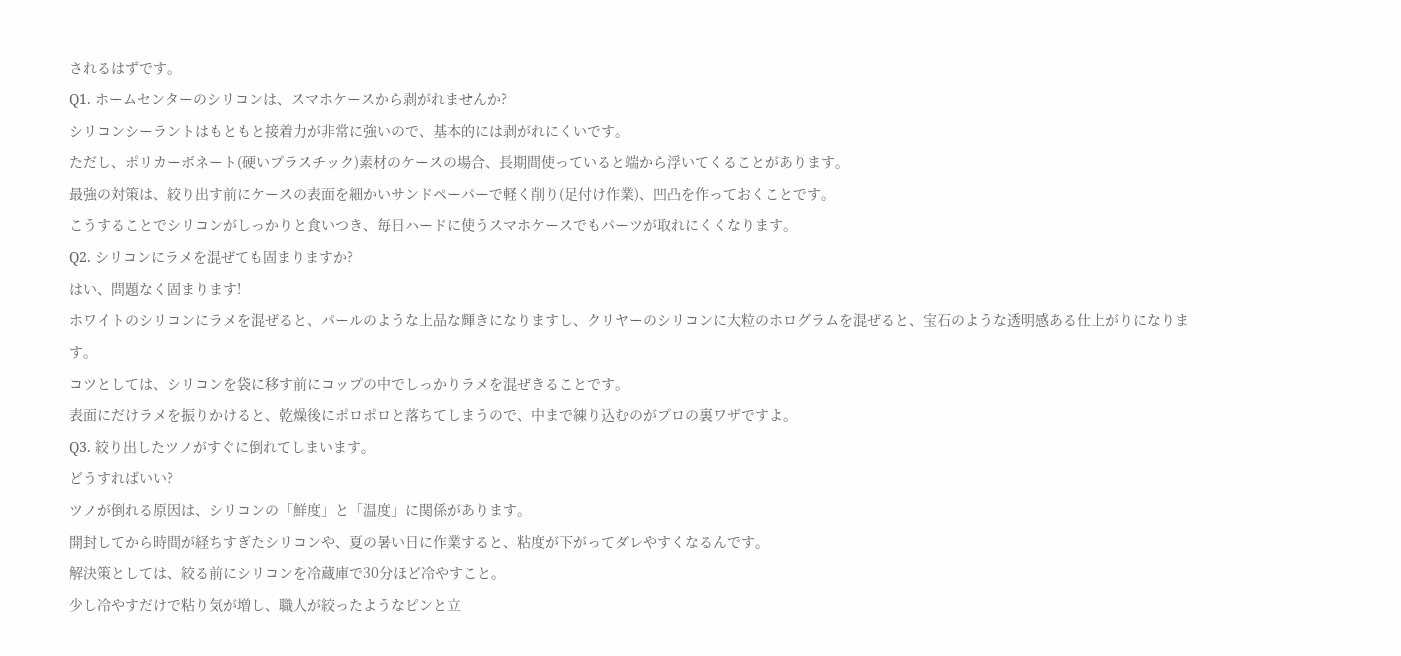されるはずです。
Q1. ホームセンターのシリコンは、スマホケースから剥がれませんか?
シリコンシーラントはもともと接着力が非常に強いので、基本的には剥がれにくいです。
ただし、ポリカーボネート(硬いプラスチック)素材のケースの場合、長期間使っていると端から浮いてくることがあります。
最強の対策は、絞り出す前にケースの表面を細かいサンドペーパーで軽く削り(足付け作業)、凹凸を作っておくことです。
こうすることでシリコンがしっかりと食いつき、毎日ハードに使うスマホケースでもパーツが取れにくくなります。
Q2. シリコンにラメを混ぜても固まりますか?
はい、問題なく固まります!
ホワイトのシリコンにラメを混ぜると、パールのような上品な輝きになりますし、クリヤーのシリコンに大粒のホログラムを混ぜると、宝石のような透明感ある仕上がりになります。
コツとしては、シリコンを袋に移す前にコップの中でしっかりラメを混ぜきることです。
表面にだけラメを振りかけると、乾燥後にポロポロと落ちてしまうので、中まで練り込むのがプロの裏ワザですよ。
Q3. 絞り出したツノがすぐに倒れてしまいます。
どうすればいい?
ツノが倒れる原因は、シリコンの「鮮度」と「温度」に関係があります。
開封してから時間が経ちすぎたシリコンや、夏の暑い日に作業すると、粘度が下がってダレやすくなるんです。
解決策としては、絞る前にシリコンを冷蔵庫で30分ほど冷やすこと。
少し冷やすだけで粘り気が増し、職人が絞ったようなピンと立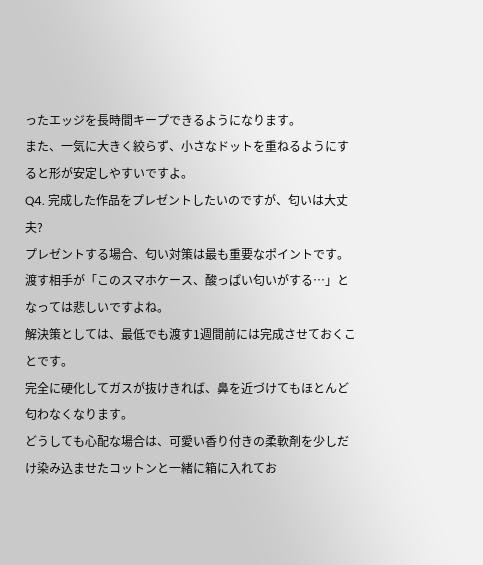ったエッジを長時間キープできるようになります。
また、一気に大きく絞らず、小さなドットを重ねるようにすると形が安定しやすいですよ。
Q4. 完成した作品をプレゼントしたいのですが、匂いは大丈夫?
プレゼントする場合、匂い対策は最も重要なポイントです。
渡す相手が「このスマホケース、酸っぱい匂いがする…」となっては悲しいですよね。
解決策としては、最低でも渡す1週間前には完成させておくことです。
完全に硬化してガスが抜けきれば、鼻を近づけてもほとんど匂わなくなります。
どうしても心配な場合は、可愛い香り付きの柔軟剤を少しだけ染み込ませたコットンと一緒に箱に入れてお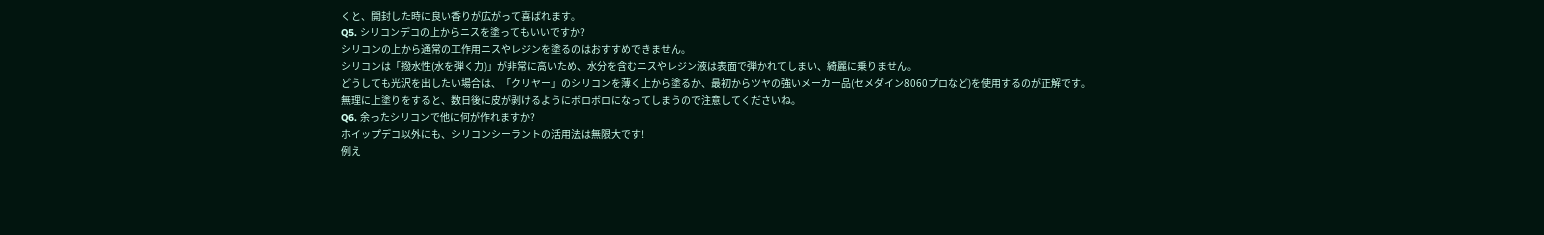くと、開封した時に良い香りが広がって喜ばれます。
Q5. シリコンデコの上からニスを塗ってもいいですか?
シリコンの上から通常の工作用ニスやレジンを塗るのはおすすめできません。
シリコンは「撥水性(水を弾く力)」が非常に高いため、水分を含むニスやレジン液は表面で弾かれてしまい、綺麗に乗りません。
どうしても光沢を出したい場合は、「クリヤー」のシリコンを薄く上から塗るか、最初からツヤの強いメーカー品(セメダイン8060プロなど)を使用するのが正解です。
無理に上塗りをすると、数日後に皮が剥けるようにボロボロになってしまうので注意してくださいね。
Q6. 余ったシリコンで他に何が作れますか?
ホイップデコ以外にも、シリコンシーラントの活用法は無限大です!
例え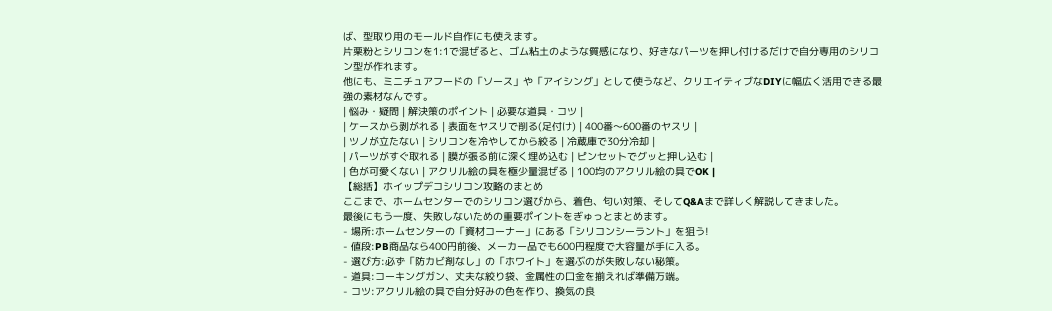ば、型取り用のモールド自作にも使えます。
片栗粉とシリコンを1:1で混ぜると、ゴム粘土のような質感になり、好きなパーツを押し付けるだけで自分専用のシリコン型が作れます。
他にも、ミニチュアフードの「ソース」や「アイシング」として使うなど、クリエイティブなDIYに幅広く活用できる最強の素材なんです。
| 悩み・疑問 | 解決策のポイント | 必要な道具・コツ |
| ケースから剥がれる | 表面をヤスリで削る(足付け) | 400番〜600番のヤスリ |
| ツノが立たない | シリコンを冷やしてから絞る | 冷蔵庫で30分冷却 |
| パーツがすぐ取れる | 膜が張る前に深く埋め込む | ピンセットでグッと押し込む |
| 色が可愛くない | アクリル絵の具を極少量混ぜる | 100均のアクリル絵の具でOK |
【総括】ホイップデコシリコン攻略のまとめ
ここまで、ホームセンターでのシリコン選びから、着色、匂い対策、そしてQ&Aまで詳しく解説してきました。
最後にもう一度、失敗しないための重要ポイントをぎゅっとまとめます。
- 場所:ホームセンターの「資材コーナー」にある「シリコンシーラント」を狙う!
- 値段:PB商品なら400円前後、メーカー品でも600円程度で大容量が手に入る。
- 選び方:必ず「防カビ剤なし」の「ホワイト」を選ぶのが失敗しない秘策。
- 道具:コーキングガン、丈夫な絞り袋、金属性の口金を揃えれば準備万端。
- コツ:アクリル絵の具で自分好みの色を作り、換気の良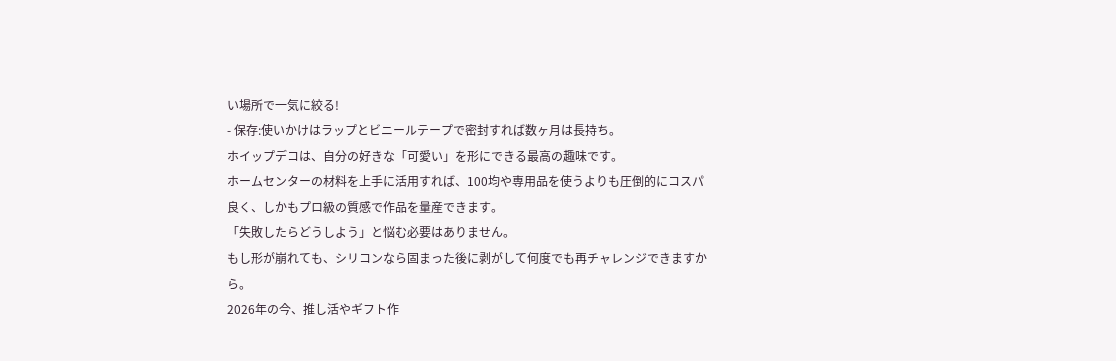い場所で一気に絞る!
- 保存:使いかけはラップとビニールテープで密封すれば数ヶ月は長持ち。
ホイップデコは、自分の好きな「可愛い」を形にできる最高の趣味です。
ホームセンターの材料を上手に活用すれば、100均や専用品を使うよりも圧倒的にコスパ良く、しかもプロ級の質感で作品を量産できます。
「失敗したらどうしよう」と悩む必要はありません。
もし形が崩れても、シリコンなら固まった後に剥がして何度でも再チャレンジできますから。
2026年の今、推し活やギフト作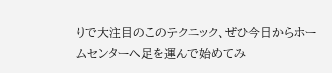りで大注目のこのテクニック、ぜひ今日からホームセンターへ足を運んで始めてみ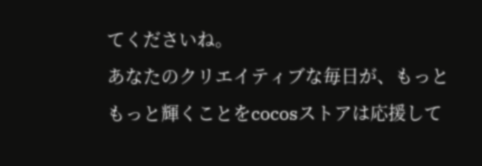てくださいね。
あなたのクリエイティブな毎日が、もっともっと輝くことをcocosストアは応援して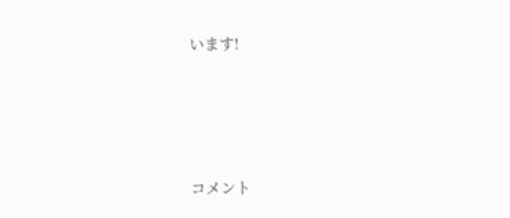います!





コメント